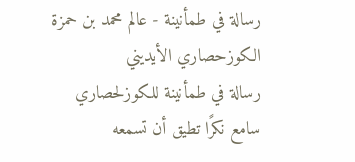رسالة في طمأنينة - عالم محمد بن حمزة الكوزحصاري الأيديني
رسالة في طمأنينة للكوزلحصاري
سامع نكرًا تطيق أن تسمعه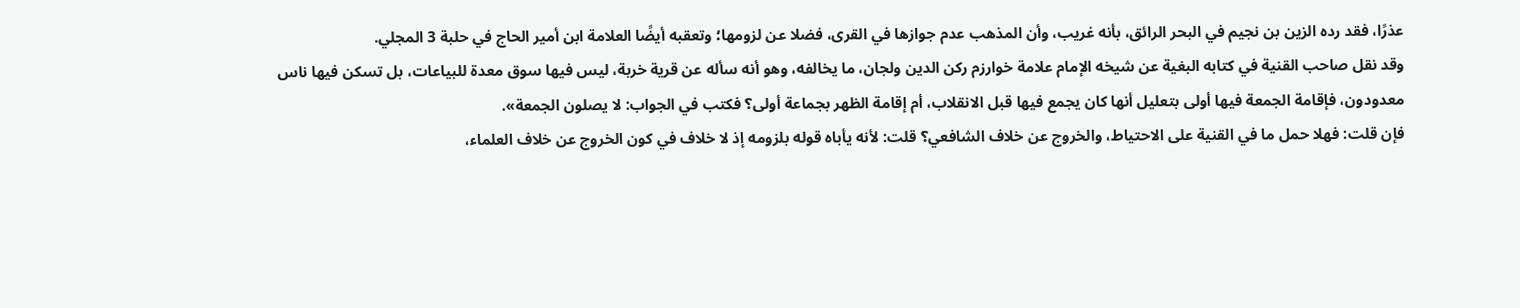عذرًا، فقد رده الزين بن نجيم في البحر الرائق، بأنه غريب، وأن المذهب عدم جوازها في القرى، فضلا عن لزومها؛ وتعقبه أيضًا العلامة ابن أمير الحاج في حلبة 3 المجلي.
وقد نقل صاحب القنية في كتابه البغية عن شيخه الإمام علامة خوارزم ركن الدين ولجان، ما يخالفه، وهو أنه سأله عن قرية خربة، ليس فيها سوق معدة للبياعات، بل تسكن فيها ناس معدودون، فإقامة الجمعة فيها أولى بتعليل أنها كان يجمع فيها قبل الانقلاب، أم إقامة الظهر بجماعة أولى؟ فكتب في الجواب: لا يصلون الجمعة».
فإن قلت: فهلا حمل ما في القنية على الاحتياط، والخروج عن خلاف الشافعي؟ قلت: لأنه يأباه قوله بلزومه إذ لا خلاف في كون الخروج عن خلاف العلماء،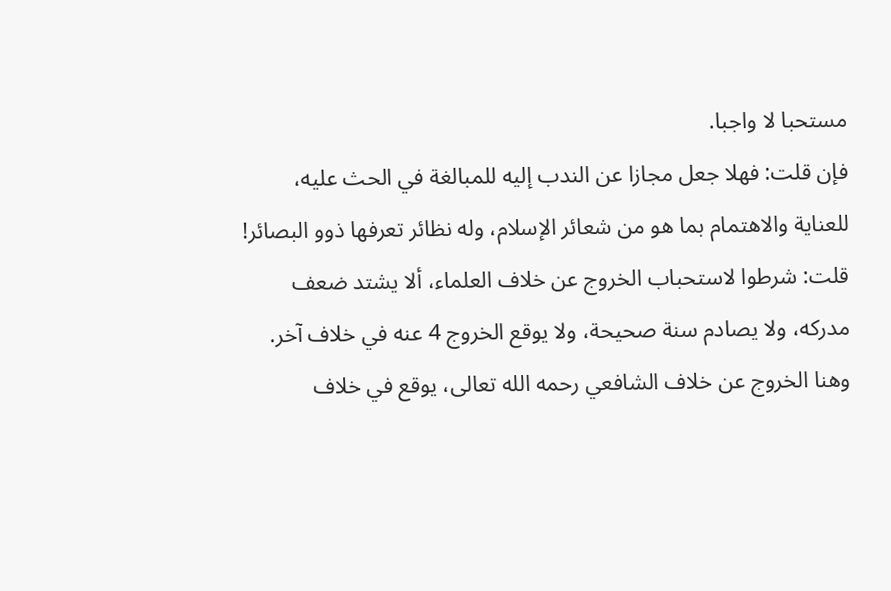مستحبا لا واجبا.
فإن قلت: فهلا جعل مجازا عن الندب إليه للمبالغة في الحث عليه، للعناية والاهتمام بما هو من شعائر الإسلام، وله نظائر تعرفها ذوو البصائر! قلت: شرطوا لاستحباب الخروج عن خلاف العلماء، ألا يشتد ضعف مدركه، ولا يصادم سنة صحيحة، ولا يوقع الخروج 4 عنه في خلاف آخر.
وهنا الخروج عن خلاف الشافعي رحمه الله تعالى، يوقع في خلاف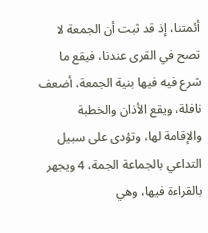أئمتنا، إذ قد ثبت أن الجمعة لا تصح في القرى عندنا، فيقع ما شرع فيه فيها بنية الجمعة، أضعف نافلة، ويقع الأذان والخطبة والإقامة لها، وتؤدى على سبيل التداعي بالجماعة الجمة، 4 ويجهر بالقراءة فيها، وهي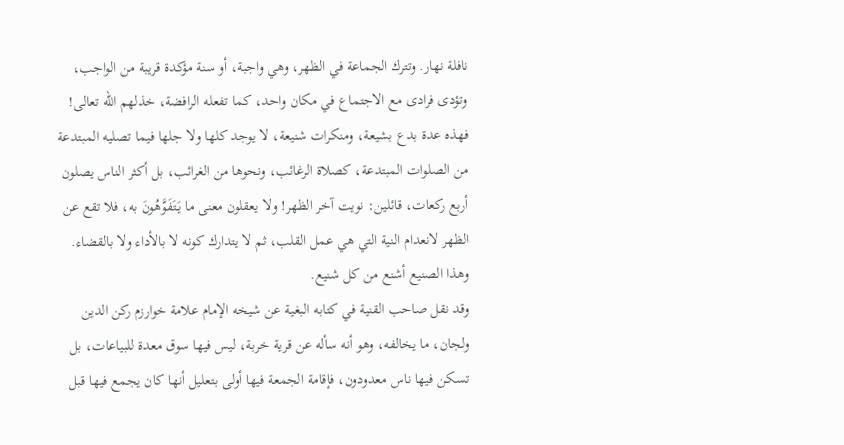نافلة نهار. وتترك الجماعة في الظهر، وهي واجبة، أو سنة مؤكدة قريبة من الواجب، وتؤدى فرادى مع الاجتماع في مكان واحد، كما تفعله الرافضة، خذلهم الله تعالى!
فهذه عدة بدع بشيعة، ومنكرات شنيعة، لا يوجد كلها ولا جلها فيما تصليه المبتدعة من الصلوات المبتدعة، كصلاة الرغائب، ونحوها من الغرائب، بل أكثر الناس يصلون أربع ركعات، قائلين: نويت آخر الظهر! ولا يعقلون معنى ما يَتَفَوَّهُونَ به، فلا تقع عن الظهر لانعدام النية التي هي عمل القلب، ثم لا يتدارك كونه لا بالأداء ولا بالقضاء. وهذا الصنيع أشنع من كل شنيع.
وقد نقل صاحب القنية في كتابه البغية عن شيخه الإمام علامة خوارزم ركن الدين ولجان، ما يخالفه، وهو أنه سأله عن قرية خربة، ليس فيها سوق معدة للبياعات، بل تسكن فيها ناس معدودون، فإقامة الجمعة فيها أولى بتعليل أنها كان يجمع فيها قبل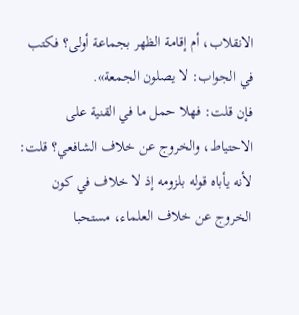الانقلاب، أم إقامة الظهر بجماعة أولى؟ فكتب في الجواب: لا يصلون الجمعة».
فإن قلت: فهلا حمل ما في القنية على الاحتياط، والخروج عن خلاف الشافعي؟ قلت: لأنه يأباه قوله بلزومه إذ لا خلاف في كون الخروج عن خلاف العلماء، مستحبا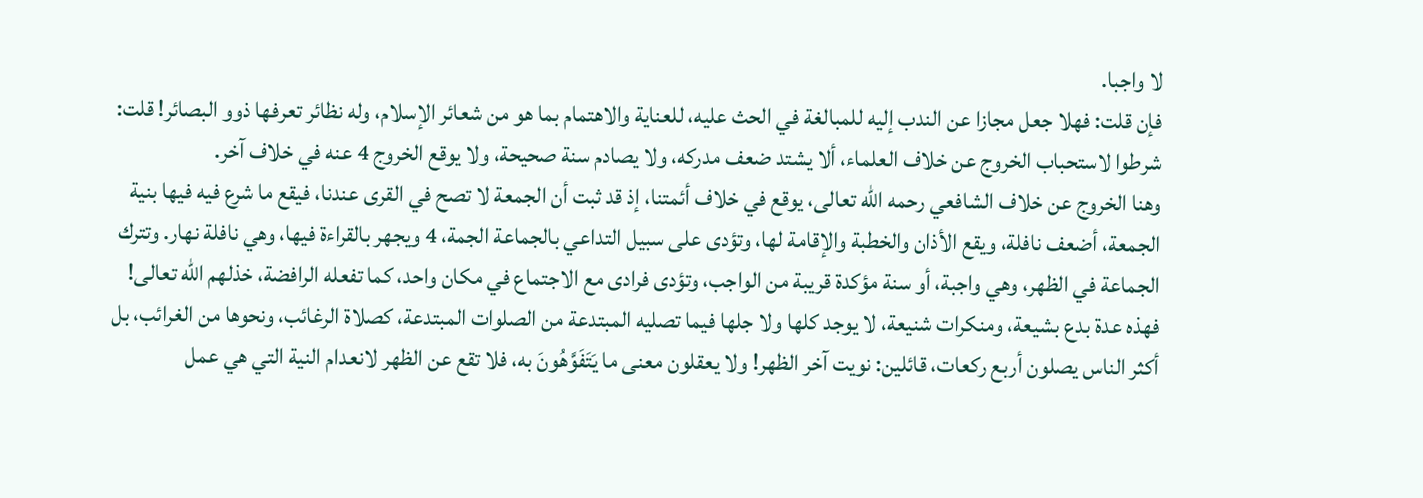لا واجبا.
فإن قلت: فهلا جعل مجازا عن الندب إليه للمبالغة في الحث عليه، للعناية والاهتمام بما هو من شعائر الإسلام، وله نظائر تعرفها ذوو البصائر! قلت: شرطوا لاستحباب الخروج عن خلاف العلماء، ألا يشتد ضعف مدركه، ولا يصادم سنة صحيحة، ولا يوقع الخروج 4 عنه في خلاف آخر.
وهنا الخروج عن خلاف الشافعي رحمه الله تعالى، يوقع في خلاف أئمتنا، إذ قد ثبت أن الجمعة لا تصح في القرى عندنا، فيقع ما شرع فيه فيها بنية الجمعة، أضعف نافلة، ويقع الأذان والخطبة والإقامة لها، وتؤدى على سبيل التداعي بالجماعة الجمة، 4 ويجهر بالقراءة فيها، وهي نافلة نهار. وتترك الجماعة في الظهر، وهي واجبة، أو سنة مؤكدة قريبة من الواجب، وتؤدى فرادى مع الاجتماع في مكان واحد، كما تفعله الرافضة، خذلهم الله تعالى!
فهذه عدة بدع بشيعة، ومنكرات شنيعة، لا يوجد كلها ولا جلها فيما تصليه المبتدعة من الصلوات المبتدعة، كصلاة الرغائب، ونحوها من الغرائب، بل أكثر الناس يصلون أربع ركعات، قائلين: نويت آخر الظهر! ولا يعقلون معنى ما يَتَفَوَّهُونَ به، فلا تقع عن الظهر لانعدام النية التي هي عمل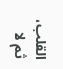القلب، ثم لا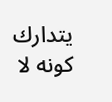يتدارك كونه لا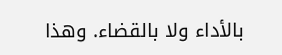بالأداء ولا بالقضاء. وهذا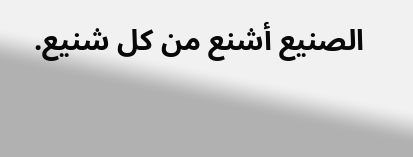الصنيع أشنع من كل شنيع.